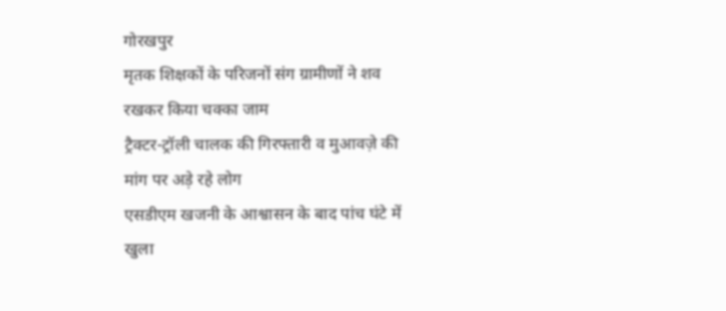गोरखपुर
मृतक शिक्षकों के परिजनों संग ग्रामीणों ने शव रखकर किया चक्का जाम
ट्रैक्टर-ट्रॉली चालक की गिरफ्तारी व मुआवज़े की मांग पर अड़े रहे लोग
एसडीएम खजनी के आश्वासन के बाद पांच घंटे में खुला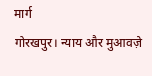मार्ग
गोरखपुर। न्याय और मुआवज़े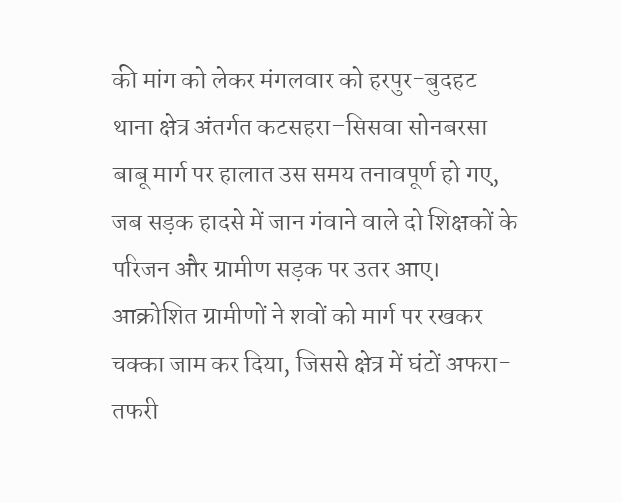की मांग को लेकर मंगलवार को हरपुर-बुदहट थाना क्षेत्र अंतर्गत कटसहरा–सिसवा सोनबरसा बाबू मार्ग पर हालात उस समय तनावपूर्ण हो गए, जब सड़क हादसे में जान गंवाने वाले दो शिक्षकों के परिजन और ग्रामीण सड़क पर उतर आए। आक्रोशित ग्रामीणों ने शवों को मार्ग पर रखकर चक्का जाम कर दिया, जिससे क्षेत्र में घंटों अफरा-तफरी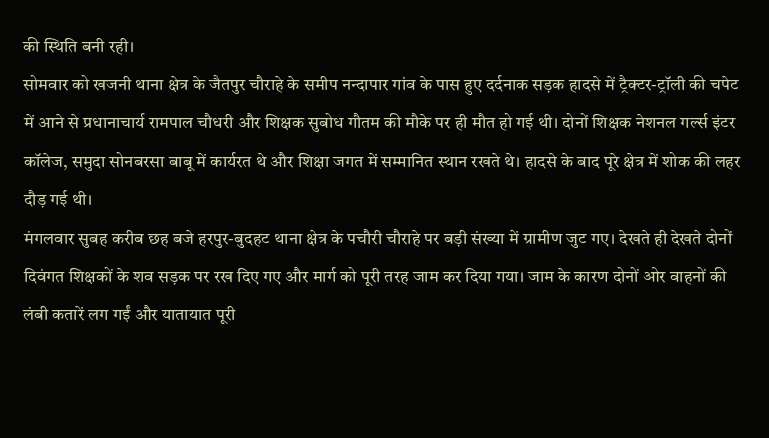की स्थिति बनी रही।
सोमवार को खजनी थाना क्षेत्र के जैतपुर चौराहे के समीप नन्दापार गांव के पास हुए दर्दनाक सड़क हादसे में ट्रैक्टर-ट्रॉली की चपेट में आने से प्रधानाचार्य रामपाल चौधरी और शिक्षक सुबोध गौतम की मौके पर ही मौत हो गई थी। दोनों शिक्षक नेशनल गर्ल्स इंटर कॉलेज, समुदा सोनबरसा बाबू में कार्यरत थे और शिक्षा जगत में सम्मानित स्थान रखते थे। हादसे के बाद पूरे क्षेत्र में शोक की लहर दौड़ गई थी।
मंगलवार सुबह करीब छह बजे हरपुर-बुदहट थाना क्षेत्र के पचौरी चौराहे पर बड़ी संख्या में ग्रामीण जुट गए। देखते ही देखते दोनों दिवंगत शिक्षकों के शव सड़क पर रख दिए गए और मार्ग को पूरी तरह जाम कर दिया गया। जाम के कारण दोनों ओर वाहनों की लंबी कतारें लग गईं और यातायात पूरी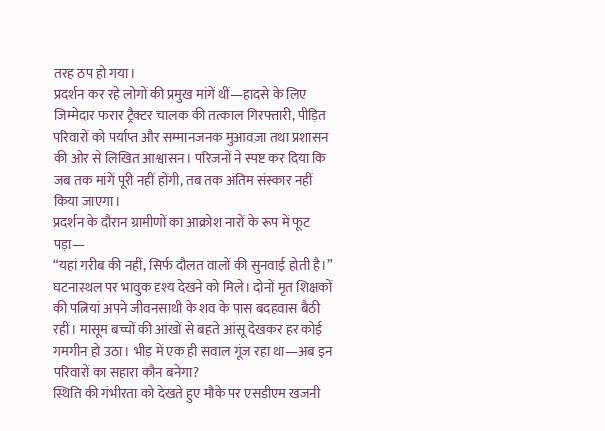तरह ठप हो गया।
प्रदर्शन कर रहे लोगों की प्रमुख मांगें थीं—हादसे के लिए जिम्मेदार फरार ट्रैक्टर चालक की तत्काल गिरफ्तारी, पीड़ित परिवारों को पर्याप्त और सम्मानजनक मुआवज़ा तथा प्रशासन की ओर से लिखित आश्वासन। परिजनों ने स्पष्ट कर दिया कि जब तक मांगें पूरी नहीं होंगी, तब तक अंतिम संस्कार नहीं किया जाएगा।
प्रदर्शन के दौरान ग्रामीणों का आक्रोश नारों के रूप में फूट पड़ा—
“यहां गरीब की नहीं, सिर्फ दौलत वालों की सुनवाई होती है।”
घटनास्थल पर भावुक दृश्य देखने को मिले। दोनों मृत शिक्षकों की पत्नियां अपने जीवनसाथी के शव के पास बदहवास बैठी रहीं। मासूम बच्चों की आंखों से बहते आंसू देखकर हर कोई गमगीन हो उठा। भीड़ में एक ही सवाल गूंज रहा था—अब इन परिवारों का सहारा कौन बनेगा?
स्थिति की गंभीरता को देखते हुए मौके पर एसडीएम खजनी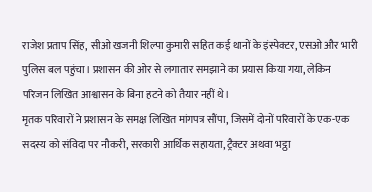राजेश प्रताप सिंह, सीओ खजनी शिल्पा कुमारी सहित कई थानों के इंस्पेक्टर, एसओ और भारी पुलिस बल पहुंचा। प्रशासन की ओर से लगातार समझाने का प्रयास किया गया, लेकिन परिजन लिखित आश्वासन के बिना हटने को तैयार नहीं थे।
मृतक परिवारों ने प्रशासन के समक्ष लिखित मांगपत्र सौंपा, जिसमें दोनों परिवारों के एक-एक सदस्य को संविदा पर नौकरी, सरकारी आर्थिक सहायता, ट्रैक्टर अथवा भट्ठा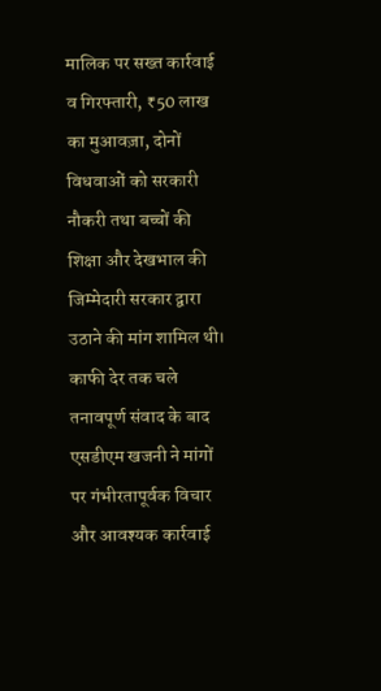मालिक पर सख्त कार्रवाई व गिरफ्तारी, ₹50 लाख का मुआवज़ा, दोनों विधवाओं को सरकारी नौकरी तथा बच्चों की शिक्षा और देखभाल की जिम्मेदारी सरकार द्वारा उठाने की मांग शामिल थी।
काफी देर तक चले तनावपूर्ण संवाद के बाद एसडीएम खजनी ने मांगों पर गंभीरतापूर्वक विचार और आवश्यक कार्रवाई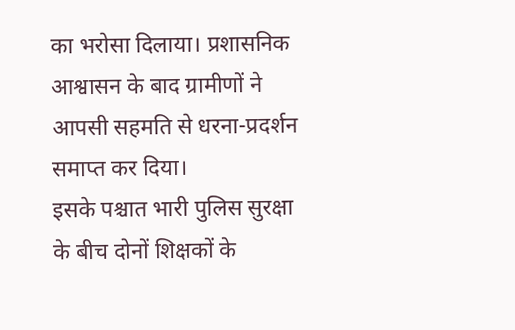का भरोसा दिलाया। प्रशासनिक आश्वासन के बाद ग्रामीणों ने आपसी सहमति से धरना-प्रदर्शन समाप्त कर दिया।
इसके पश्चात भारी पुलिस सुरक्षा के बीच दोनों शिक्षकों के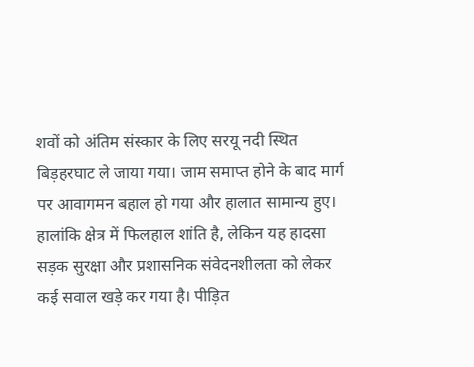शवों को अंतिम संस्कार के लिए सरयू नदी स्थित बिड़हरघाट ले जाया गया। जाम समाप्त होने के बाद मार्ग पर आवागमन बहाल हो गया और हालात सामान्य हुए।
हालांकि क्षेत्र में फिलहाल शांति है, लेकिन यह हादसा सड़क सुरक्षा और प्रशासनिक संवेदनशीलता को लेकर कई सवाल खड़े कर गया है। पीड़ित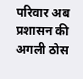परिवार अब प्रशासन की अगली ठोस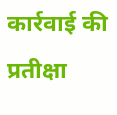कार्रवाई की प्रतीक्षा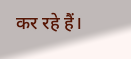कर रहे हैं।